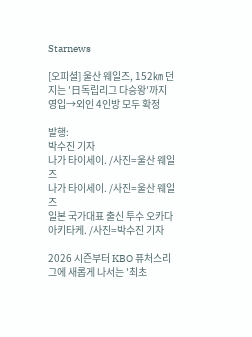Starnews

[오피셜] 울산 웨일즈, 152㎞ 던지는 '日독립리그 다승왕'까지 영입→외인 4인방 모두 확정

발행:
박수진 기자
나가 타이세이. /사진=울산 웨일즈
나가 타이세이. /사진=울산 웨일즈
일본 국가대표 출신 투수 오카다 아키타케. /사진=박수진 기자

2026 시즌부터 KBO 퓨처스리그에 새롭게 나서는 '최초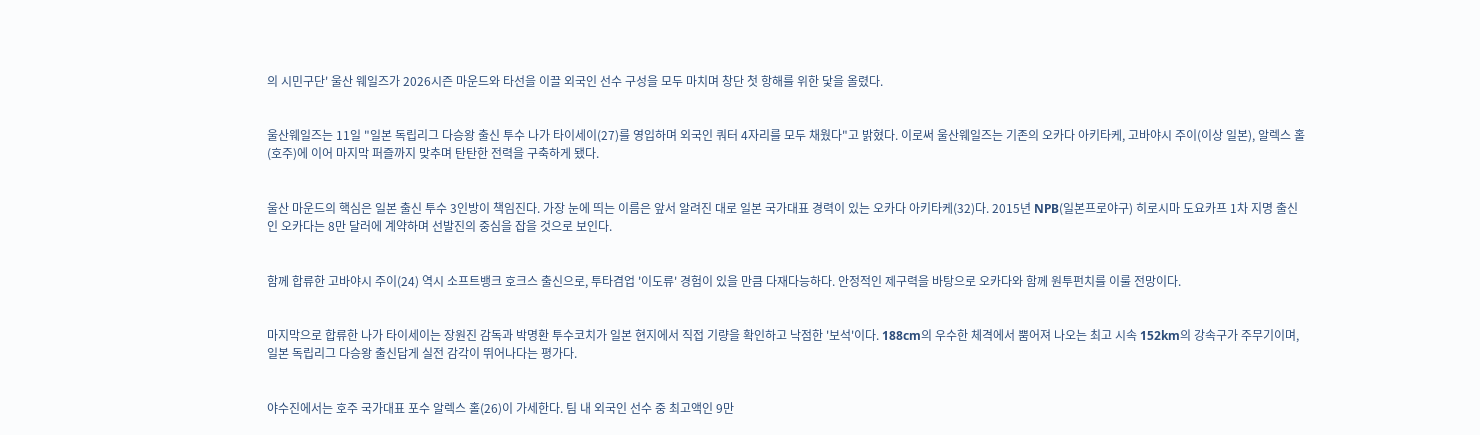의 시민구단' 울산 웨일즈가 2026시즌 마운드와 타선을 이끌 외국인 선수 구성을 모두 마치며 창단 첫 항해를 위한 닻을 올렸다.


울산웨일즈는 11일 "일본 독립리그 다승왕 출신 투수 나가 타이세이(27)를 영입하며 외국인 쿼터 4자리를 모두 채웠다"고 밝혔다. 이로써 울산웨일즈는 기존의 오카다 아키타케, 고바야시 주이(이상 일본), 알렉스 홀(호주)에 이어 마지막 퍼즐까지 맞추며 탄탄한 전력을 구축하게 됐다.


울산 마운드의 핵심은 일본 출신 투수 3인방이 책임진다. 가장 눈에 띄는 이름은 앞서 알려진 대로 일본 국가대표 경력이 있는 오카다 아키타케(32)다. 2015년 NPB(일본프로야구) 히로시마 도요카프 1차 지명 출신인 오카다는 8만 달러에 계약하며 선발진의 중심을 잡을 것으로 보인다.


함께 합류한 고바야시 주이(24) 역시 소프트뱅크 호크스 출신으로, 투타겸업 '이도류' 경험이 있을 만큼 다재다능하다. 안정적인 제구력을 바탕으로 오카다와 함께 원투펀치를 이룰 전망이다.


마지막으로 합류한 나가 타이세이는 장원진 감독과 박명환 투수코치가 일본 현지에서 직접 기량을 확인하고 낙점한 '보석'이다. 188cm의 우수한 체격에서 뿜어져 나오는 최고 시속 152km의 강속구가 주무기이며, 일본 독립리그 다승왕 출신답게 실전 감각이 뛰어나다는 평가다.


야수진에서는 호주 국가대표 포수 알렉스 홀(26)이 가세한다. 팀 내 외국인 선수 중 최고액인 9만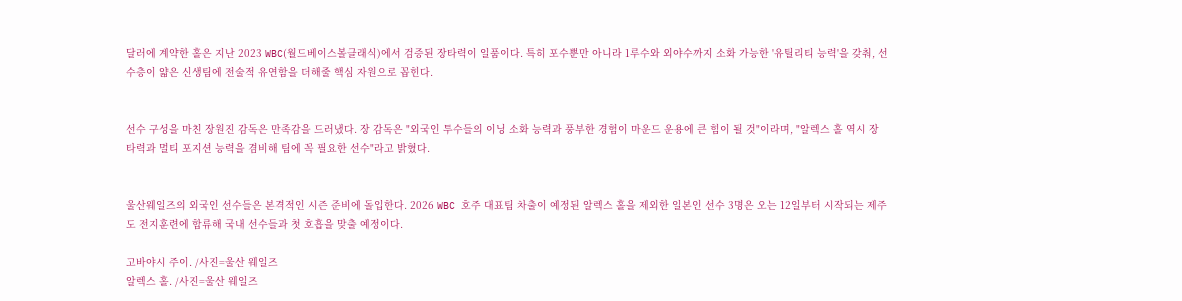달러에 계약한 홀은 지난 2023 WBC(월드베이스볼클래식)에서 검증된 장타력이 일품이다. 특히 포수뿐만 아니라 1루수와 외야수까지 소화 가능한 '유틸리티 능력'을 갖춰, 선수층이 얇은 신생팀에 전술적 유연함을 더해줄 핵심 자원으로 꼽힌다.


선수 구성을 마친 장원진 감독은 만족감을 드러냈다. 장 감독은 "외국인 투수들의 이닝 소화 능력과 풍부한 경험이 마운드 운용에 큰 힘이 될 것"이라며, "알렉스 홀 역시 장타력과 멀티 포지션 능력을 겸비해 팀에 꼭 필요한 선수"라고 밝혔다.


울산웨일즈의 외국인 선수들은 본격적인 시즌 준비에 돌입한다. 2026 WBC 호주 대표팀 차출이 예정된 알렉스 홀을 제외한 일본인 선수 3명은 오는 12일부터 시작되는 제주도 전지훈련에 합류해 국내 선수들과 첫 호흡을 맞출 예정이다.

고바야시 주이. /사진=울산 웨일즈
알렉스 홀. /사진=울산 웨일즈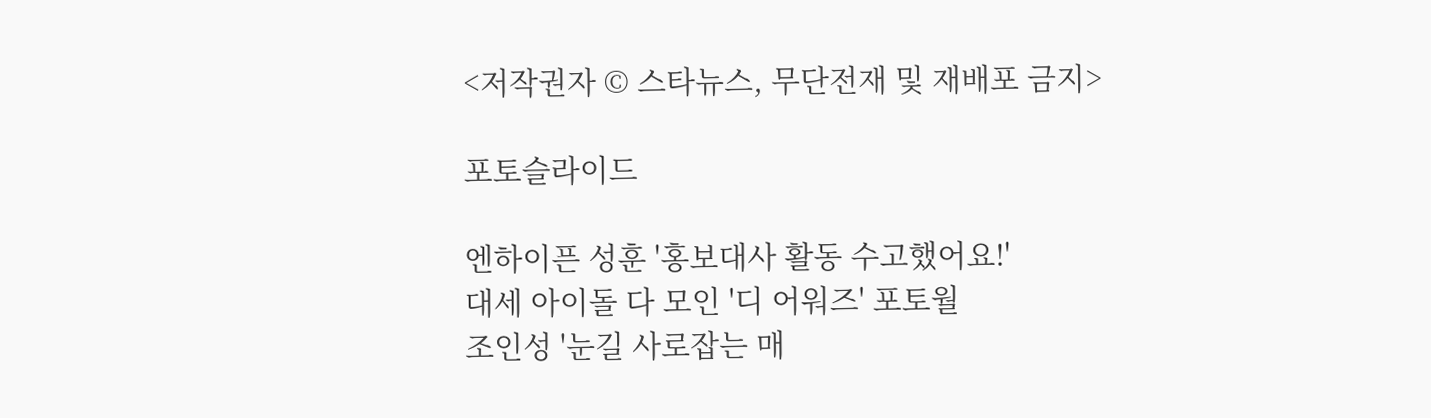<저작권자 © 스타뉴스, 무단전재 및 재배포 금지>

포토슬라이드

엔하이픈 성훈 '홍보대사 활동 수고했어요!'
대세 아이돌 다 모인 '디 어워즈' 포토월
조인성 '눈길 사로잡는 매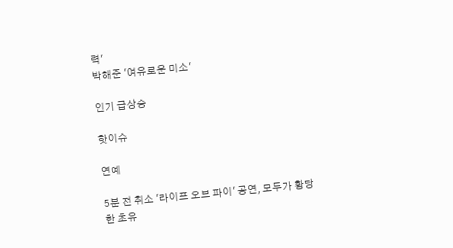력'
박해준 '여유로운 미소'

인기 급상승

핫이슈

연예

5분 전 취소 '라이프 오브 파이' 공연, 모두가 황당한 초유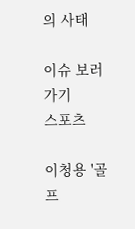의 사태

이슈 보러가기
스포츠

이청용 '골프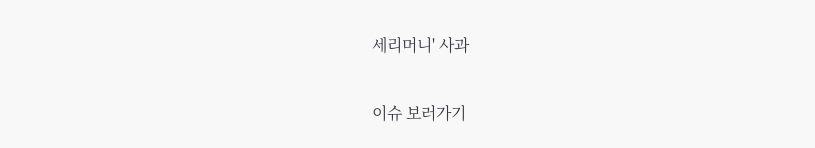세리머니' 사과

이슈 보러가기